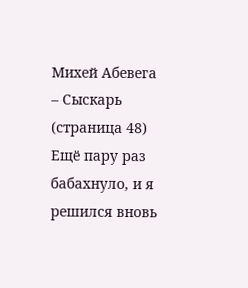Михей Абевега – Сыскарь (страница 48)
Ещё пару раз бабахнуло, и я решился вновь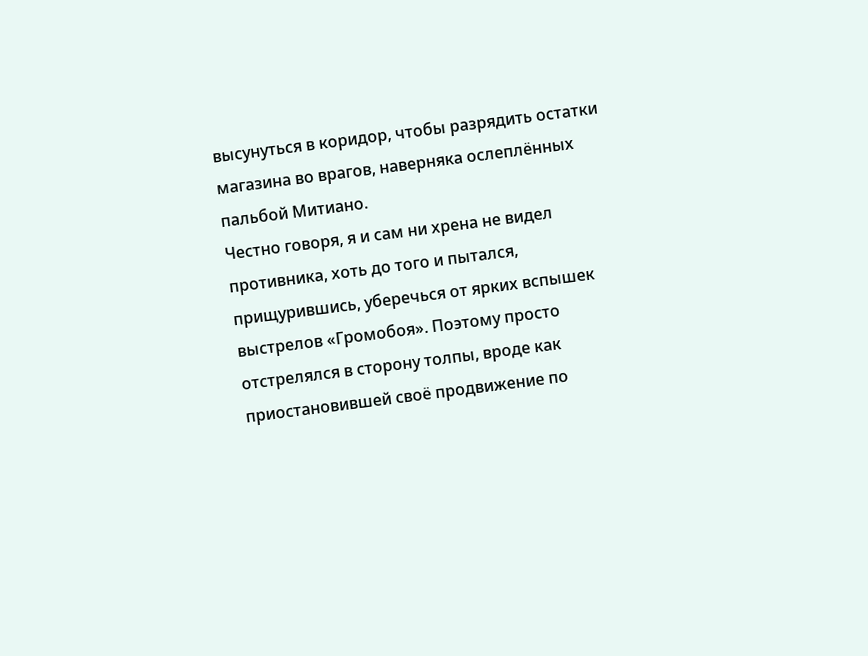высунуться в коридор, чтобы разрядить остатки магазина во врагов, наверняка ослеплённых пальбой Митиано.
Честно говоря, я и сам ни хрена не видел противника, хоть до того и пытался, прищурившись, уберечься от ярких вспышек выстрелов «Громобоя». Поэтому просто отстрелялся в сторону толпы, вроде как приостановившей своё продвижение по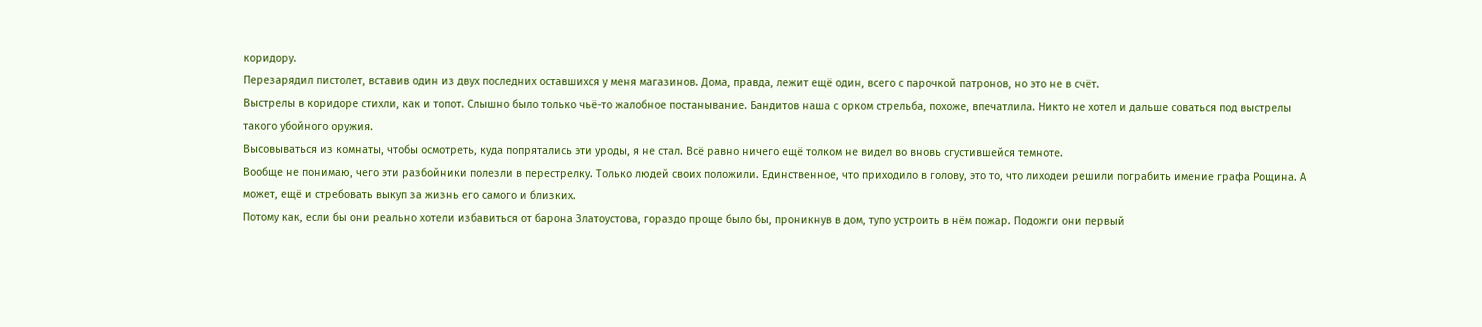коридору.
Перезарядил пистолет, вставив один из двух последних оставшихся у меня магазинов. Дома, правда, лежит ещё один, всего с парочкой патронов, но это не в счёт.
Выстрелы в коридоре стихли, как и топот. Слышно было только чьё-то жалобное постанывание. Бандитов наша с орком стрельба, похоже, впечатлила. Никто не хотел и дальше соваться под выстрелы такого убойного оружия.
Высовываться из комнаты, чтобы осмотреть, куда попрятались эти уроды, я не стал. Всё равно ничего ещё толком не видел во вновь сгустившейся темноте.
Вообще не понимаю, чего эти разбойники полезли в перестрелку. Только людей своих положили. Единственное, что приходило в голову, это то, что лиходеи решили пограбить имение графа Рощина. А может, ещё и стребовать выкуп за жизнь его самого и близких.
Потому как, если бы они реально хотели избавиться от барона Златоустова, гораздо проще было бы, проникнув в дом, тупо устроить в нём пожар. Подожги они первый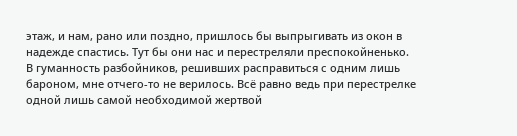этаж, и нам, рано или поздно, пришлось бы выпрыгивать из окон в надежде спастись. Тут бы они нас и перестреляли преспокойненько.
В гуманность разбойников, решивших расправиться с одним лишь бароном, мне отчего-то не верилось. Всё равно ведь при перестрелке одной лишь самой необходимой жертвой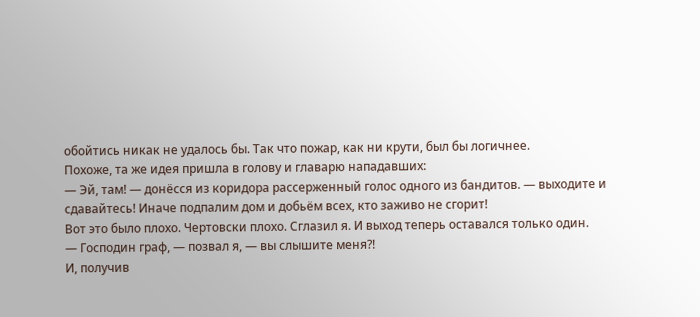обойтись никак не удалось бы. Так что пожар, как ни крути, был бы логичнее.
Похоже, та же идея пришла в голову и главарю нападавших:
— Эй, там! — донёсся из коридора рассерженный голос одного из бандитов. — выходите и сдавайтесь! Иначе подпалим дом и добьём всех, кто заживо не сгорит!
Вот это было плохо. Чертовски плохо. Сглазил я. И выход теперь оставался только один.
— Господин граф, — позвал я, — вы слышите меня?!
И, получив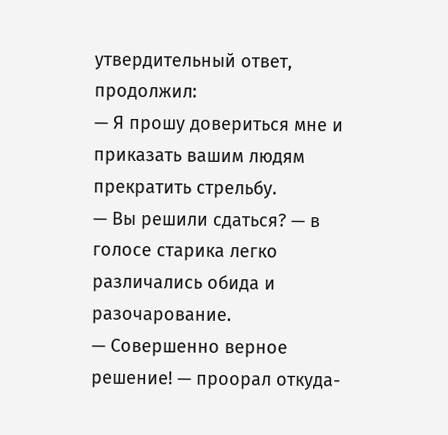утвердительный ответ, продолжил:
— Я прошу довериться мне и приказать вашим людям прекратить стрельбу.
— Вы решили сдаться? — в голосе старика легко различались обида и разочарование.
— Совершенно верное решение! — проорал откуда-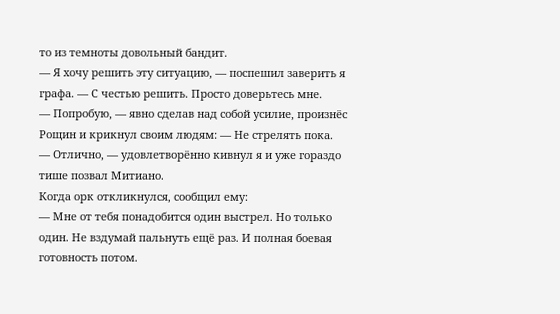то из темноты довольный бандит.
— Я хочу решить эту ситуацию, — поспешил заверить я графа. — С честью решить. Просто доверьтесь мне.
— Попробую, — явно сделав над собой усилие, произнёс Рощин и крикнул своим людям: — Не стрелять пока.
— Отлично, — удовлетворённо кивнул я и уже гораздо тише позвал Митиано.
Когда орк откликнулся, сообщил ему:
— Мне от тебя понадобится один выстрел. Но только один. Не вздумай пальнуть ещё раз. И полная боевая готовность потом.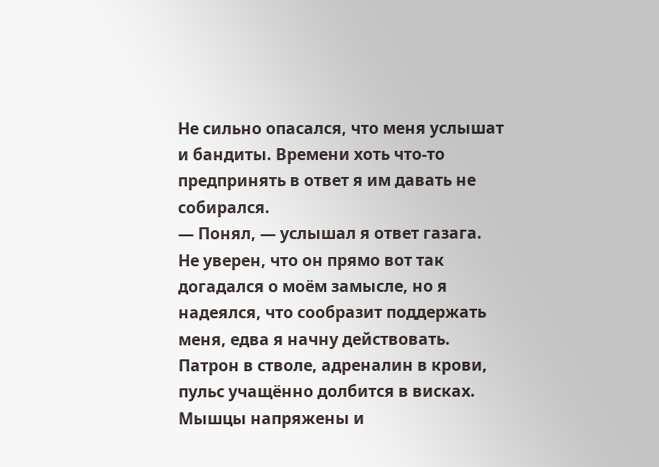Не сильно опасался, что меня услышат и бандиты. Времени хоть что-то предпринять в ответ я им давать не собирался.
— Понял, — услышал я ответ газага.
Не уверен, что он прямо вот так догадался о моём замысле, но я надеялся, что сообразит поддержать меня, едва я начну действовать.
Патрон в стволе, адреналин в крови, пульс учащённо долбится в висках. Мышцы напряжены и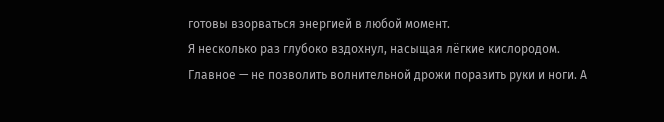готовы взорваться энергией в любой момент.
Я несколько раз глубоко вздохнул, насыщая лёгкие кислородом. Главное — не позволить волнительной дрожи поразить руки и ноги. А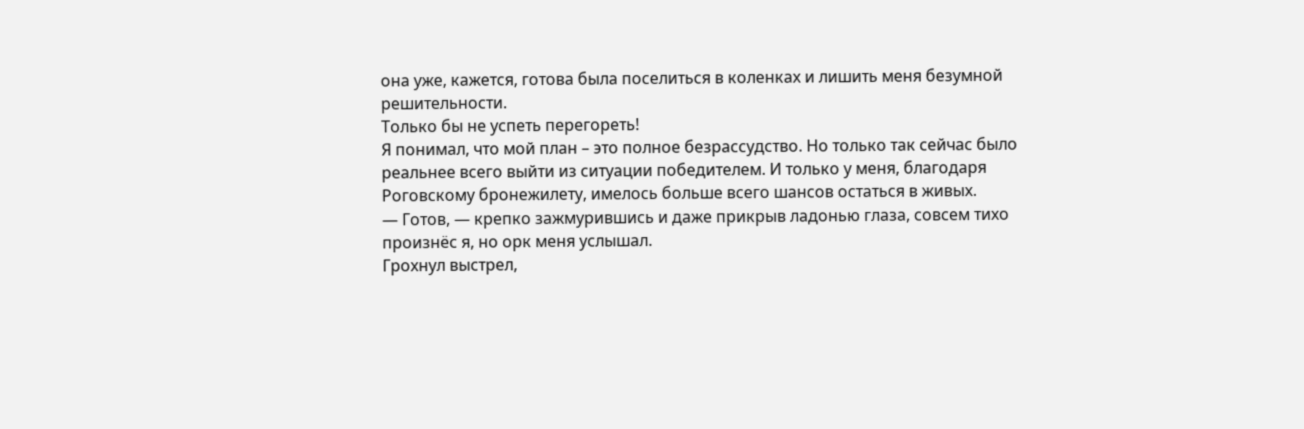она уже, кажется, готова была поселиться в коленках и лишить меня безумной решительности.
Только бы не успеть перегореть!
Я понимал, что мой план – это полное безрассудство. Но только так сейчас было реальнее всего выйти из ситуации победителем. И только у меня, благодаря Роговскому бронежилету, имелось больше всего шансов остаться в живых.
— Готов, — крепко зажмурившись и даже прикрыв ладонью глаза, совсем тихо произнёс я, но орк меня услышал.
Грохнул выстрел,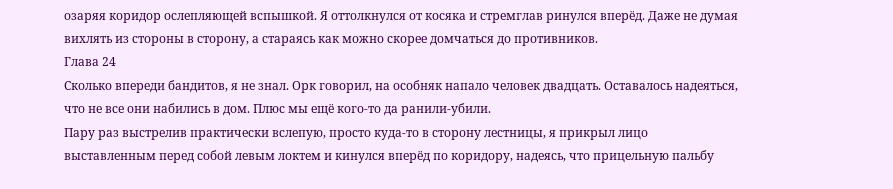озаряя коридор ослепляющей вспышкой. Я оттолкнулся от косяка и стремглав ринулся вперёд. Даже не думая вихлять из стороны в сторону, а стараясь как можно скорее домчаться до противников.
Глава 24
Сколько впереди бандитов, я не знал. Орк говорил, на особняк напало человек двадцать. Оставалось надеяться, что не все они набились в дом. Плюс мы ещё кого-то да ранили-убили.
Пару раз выстрелив практически вслепую, просто куда-то в сторону лестницы, я прикрыл лицо выставленным перед собой левым локтем и кинулся вперёд по коридору, надеясь, что прицельную пальбу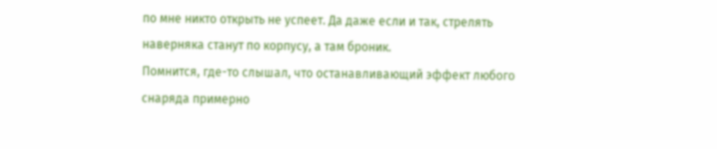по мне никто открыть не успеет. Да даже если и так, стрелять наверняка станут по корпусу, а там броник.
Помнится, где-то слышал, что останавливающий эффект любого снаряда примерно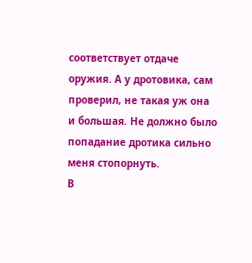соответствует отдаче оружия. А у дротовика, сам проверил, не такая уж она и большая. Не должно было попадание дротика сильно меня стопорнуть.
В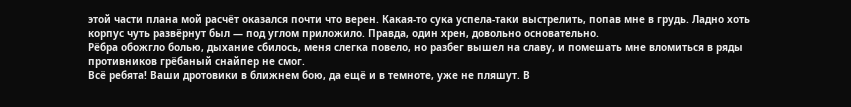этой части плана мой расчёт оказался почти что верен. Какая-то сука успела-таки выстрелить, попав мне в грудь. Ладно хоть корпус чуть развёрнут был — под углом приложило. Правда, один хрен, довольно основательно.
Рёбра обожгло болью, дыхание сбилось, меня слегка повело, но разбег вышел на славу, и помешать мне вломиться в ряды противников грёбаный снайпер не смог.
Всё ребята! Ваши дротовики в ближнем бою, да ещё и в темноте, уже не пляшут. В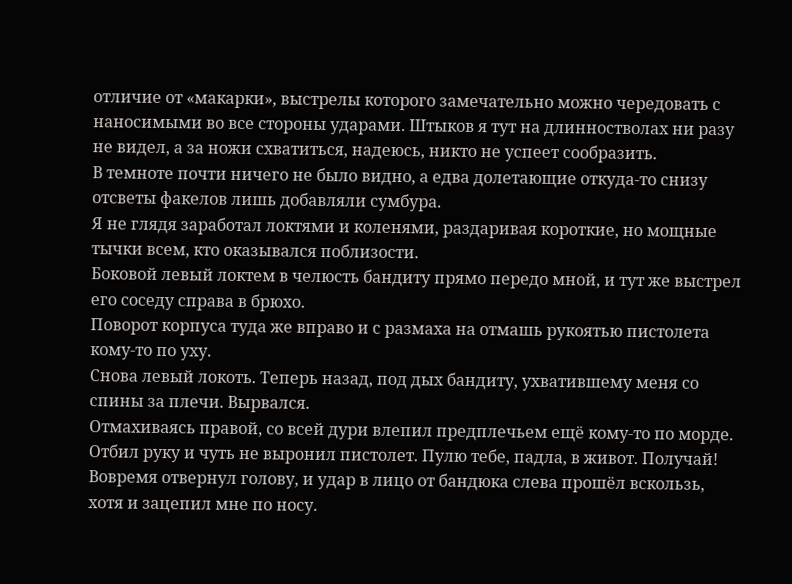отличие от «макарки», выстрелы которого замечательно можно чередовать с наносимыми во все стороны ударами. Штыков я тут на длинностволах ни разу не видел, а за ножи схватиться, надеюсь, никто не успеет сообразить.
В темноте почти ничего не было видно, а едва долетающие откуда-то снизу отсветы факелов лишь добавляли сумбура.
Я не глядя заработал локтями и коленями, раздаривая короткие, но мощные тычки всем, кто оказывался поблизости.
Боковой левый локтем в челюсть бандиту прямо передо мной, и тут же выстрел его соседу справа в брюхо.
Поворот корпуса туда же вправо и с размаха на отмашь рукоятью пистолета кому-то по уху.
Снова левый локоть. Теперь назад, под дых бандиту, ухватившему меня со спины за плечи. Вырвался.
Отмахиваясь правой, со всей дури влепил предплечьем ещё кому-то по морде. Отбил руку и чуть не выронил пистолет. Пулю тебе, падла, в живот. Получай!
Вовремя отвернул голову, и удар в лицо от бандюка слева прошёл вскользь, хотя и зацепил мне по носу.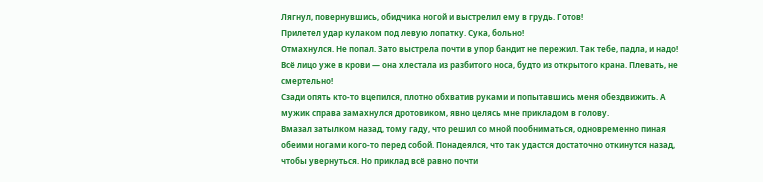Лягнул, повернувшись, обидчика ногой и выстрелил ему в грудь. Готов!
Прилетел удар кулаком под левую лопатку. Сука, больно!
Отмахнулся. Не попал. Зато выстрела почти в упор бандит не пережил. Так тебе, падла, и надо!
Всё лицо уже в крови — она хлестала из разбитого носа, будто из открытого крана. Плевать, не смертельно!
Сзади опять кто-то вцепился, плотно обхватив руками и попытавшись меня обездвижить. А мужик справа замахнулся дротовиком, явно целясь мне прикладом в голову.
Вмазал затылком назад, тому гаду, что решил со мной пообниматься, одновременно пиная обеими ногами кого-то перед собой. Понадеялся, что так удастся достаточно откинутся назад, чтобы увернуться. Но приклад всё равно почти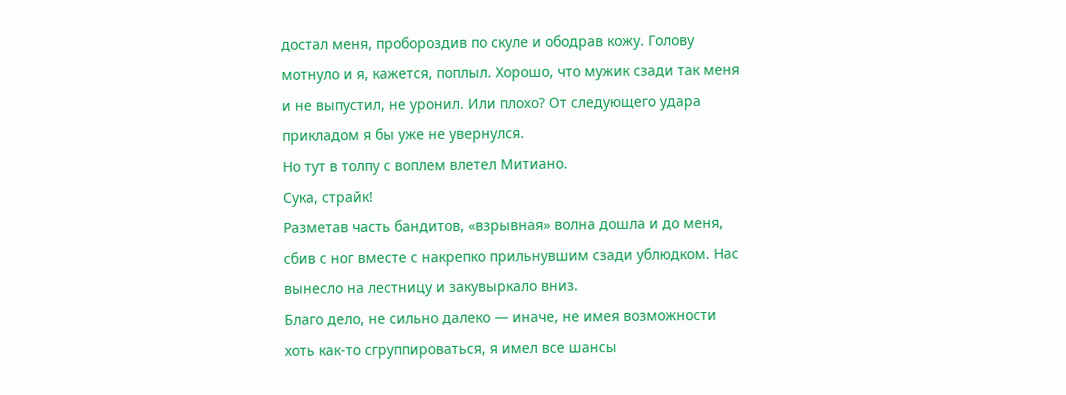достал меня, пробороздив по скуле и ободрав кожу. Голову мотнуло и я, кажется, поплыл. Хорошо, что мужик сзади так меня и не выпустил, не уронил. Или плохо? От следующего удара прикладом я бы уже не увернулся.
Но тут в толпу с воплем влетел Митиано.
Сука, страйк!
Разметав часть бандитов, «взрывная» волна дошла и до меня, сбив с ног вместе с накрепко прильнувшим сзади ублюдком. Нас вынесло на лестницу и закувыркало вниз.
Благо дело, не сильно далеко — иначе, не имея возможности хоть как-то сгруппироваться, я имел все шансы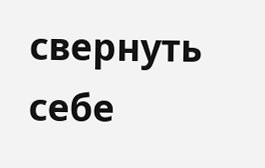свернуть себе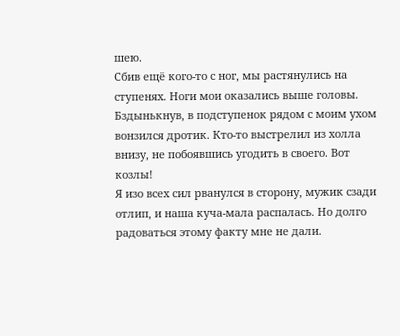шею.
Сбив ещё кого-то с ног, мы растянулись на ступенях. Ноги мои оказались выше головы.
Бздынькнув, в подступенок рядом с моим ухом вонзился дротик. Кто-то выстрелил из холла внизу, не побоявшись угодить в своего. Вот козлы!
Я изо всех сил рванулся в сторону, мужик сзади отлип, и наша куча-мала распалась. Но долго радоваться этому факту мне не дали.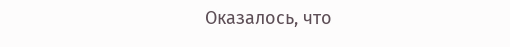Оказалось, что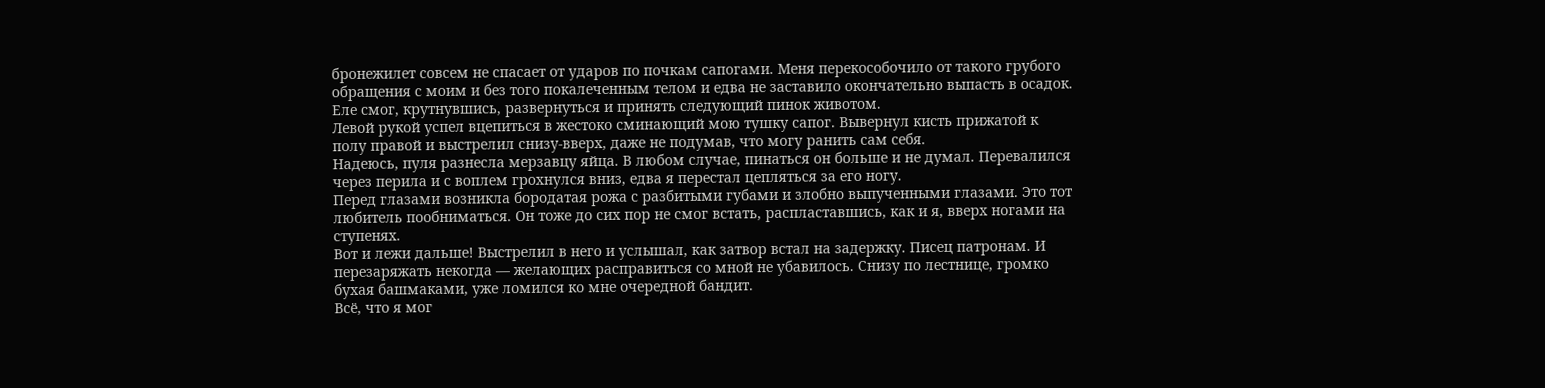бронежилет совсем не спасает от ударов по почкам сапогами. Меня перекособочило от такого грубого обращения с моим и без того покалеченным телом и едва не заставило окончательно выпасть в осадок. Еле смог, крутнувшись, развернуться и принять следующий пинок животом.
Левой рукой успел вцепиться в жестоко сминающий мою тушку сапог. Вывернул кисть прижатой к полу правой и выстрелил снизу-вверх, даже не подумав, что могу ранить сам себя.
Надеюсь, пуля разнесла мерзавцу яйца. В любом случае, пинаться он больше и не думал. Перевалился через перила и с воплем грохнулся вниз, едва я перестал цепляться за его ногу.
Перед глазами возникла бородатая рожа с разбитыми губами и злобно выпученными глазами. Это тот любитель пообниматься. Он тоже до сих пор не смог встать, распластавшись, как и я, вверх ногами на ступенях.
Вот и лежи дальше! Выстрелил в него и услышал, как затвор встал на задержку. Писец патронам. И перезаряжать некогда — желающих расправиться со мной не убавилось. Снизу по лестнице, громко бухая башмаками, уже ломился ко мне очередной бандит.
Всё, что я мог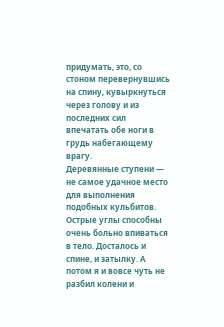придумать, это, со стоном перевернувшись на спину, кувыркнуться через голову и из последних сил впечатать обе ноги в грудь набегающему врагу.
Деревянные ступени — не самое удачное место для выполнения подобных кульбитов. Острые углы способны очень больно впиваться в тело. Досталось и спине, и затылку. А потом я и вовсе чуть не разбил колени и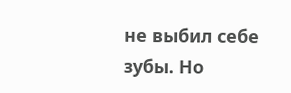не выбил себе зубы. Но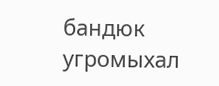бандюк угромыхал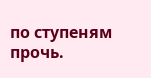по ступеням прочь.